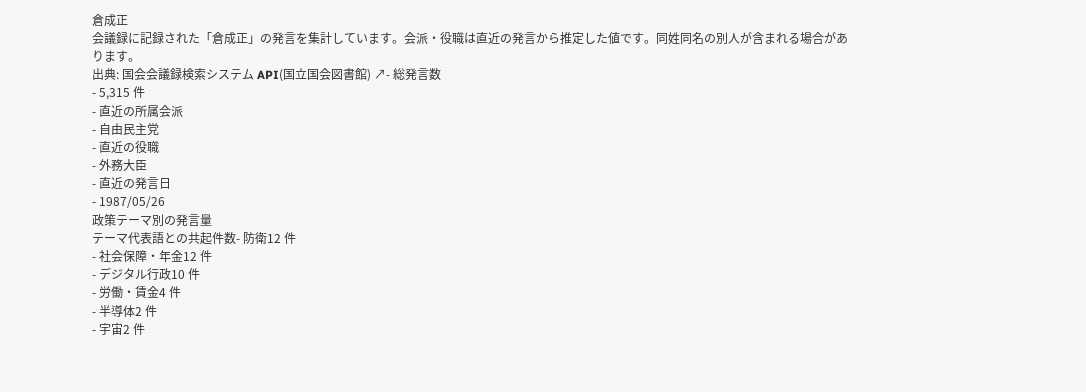倉成正
会議録に記録された「倉成正」の発言を集計しています。会派・役職は直近の発言から推定した値です。同姓同名の別人が含まれる場合があります。
出典: 国会会議録検索システム API(国立国会図書館) ↗- 総発言数
- 5,315 件
- 直近の所属会派
- 自由民主党
- 直近の役職
- 外務大臣
- 直近の発言日
- 1987/05/26
政策テーマ別の発言量
テーマ代表語との共起件数- 防衛12 件
- 社会保障・年金12 件
- デジタル行政10 件
- 労働・賃金4 件
- 半導体2 件
- 宇宙2 件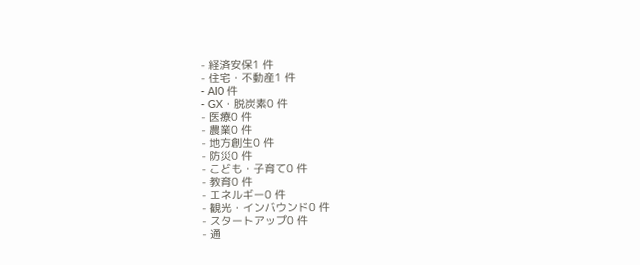- 経済安保1 件
- 住宅・不動産1 件
- AI0 件
- GX・脱炭素0 件
- 医療0 件
- 農業0 件
- 地方創生0 件
- 防災0 件
- こども・子育て0 件
- 教育0 件
- エネルギー0 件
- 観光・インバウンド0 件
- スタートアップ0 件
- 通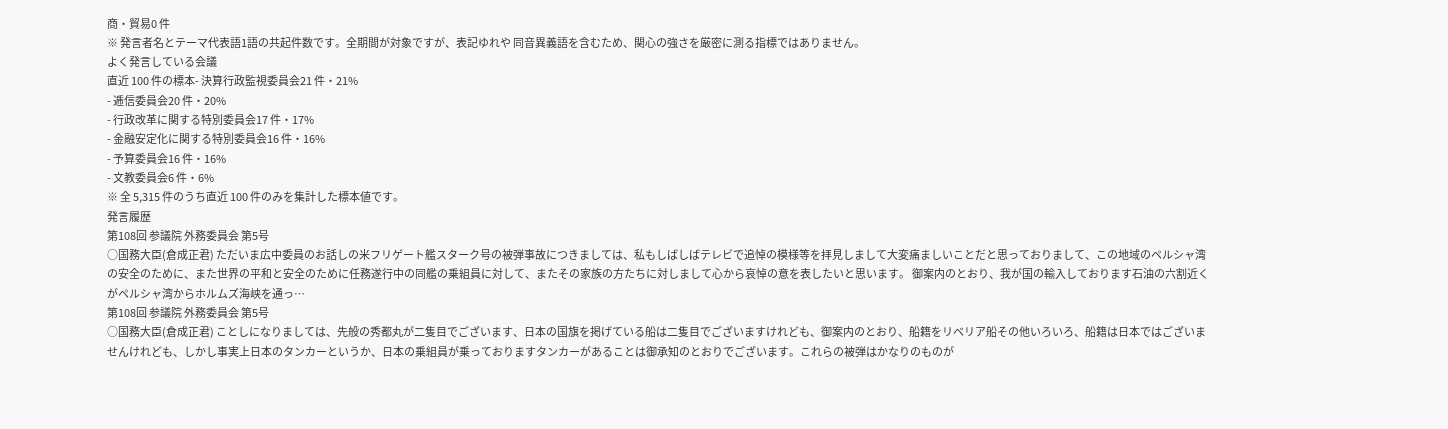商・貿易0 件
※ 発言者名とテーマ代表語1語の共起件数です。全期間が対象ですが、表記ゆれや 同音異義語を含むため、関心の強さを厳密に測る指標ではありません。
よく発言している会議
直近 100 件の標本- 決算行政監視委員会21 件・21%
- 逓信委員会20 件・20%
- 行政改革に関する特別委員会17 件・17%
- 金融安定化に関する特別委員会16 件・16%
- 予算委員会16 件・16%
- 文教委員会6 件・6%
※ 全 5,315 件のうち直近 100 件のみを集計した標本値です。
発言履歴
第108回 参議院 外務委員会 第5号
○国務大臣(倉成正君) ただいま広中委員のお話しの米フリゲート艦スターク号の被弾事故につきましては、私もしばしばテレビで追悼の模様等を拝見しまして大変痛ましいことだと思っておりまして、この地域のペルシャ湾の安全のために、また世界の平和と安全のために任務遂行中の同艦の乗組員に対して、またその家族の方たちに対しまして心から哀悼の意を表したいと思います。 御案内のとおり、我が国の輸入しております石油の六割近くがペルシャ湾からホルムズ海峡を通っ…
第108回 参議院 外務委員会 第5号
○国務大臣(倉成正君) ことしになりましては、先般の秀都丸が二隻目でございます、日本の国旗を掲げている船は二隻目でございますけれども、御案内のとおり、船籍をリベリア船その他いろいろ、船籍は日本ではございませんけれども、しかし事実上日本のタンカーというか、日本の乗組員が乗っておりますタンカーがあることは御承知のとおりでございます。これらの被弾はかなりのものが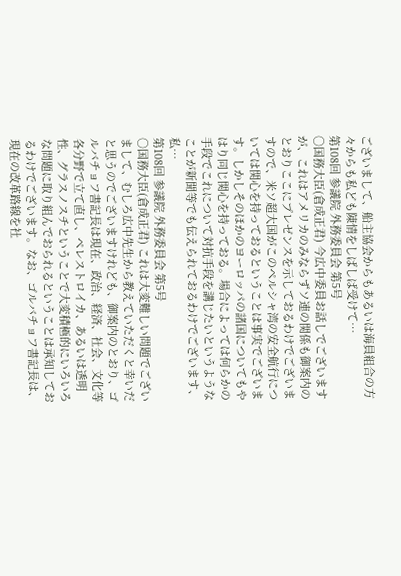ございまして、船主協会からもあるいは海員組合の方々からも私ども陳情をしばしば受けて…
第108回 参議院 外務委員会 第5号
○国務大臣(倉成正君) 今広中委員お話しでございますが、これはアメリカのみならずソ連の関係も御案内のとおりここにプレゼンスを示しておるわけでございますので、米ソ超大国がこのペルシャ湾の安全航行については関心を持っておるということは事実でございます。しかしそのほかのヨーロッパの諸国についてもやはり同じ関心を持っておる。場合によっては何らかの手段でこれについて対抗手段を講じたいというようなことが新聞等でも伝えられておるわけでございます、 私…
第108回 参議院 外務委員会 第5号
○国務大臣(倉成正君) これは大変難しい問題でございまして、むしろ広中先生から教えていただくと幸いだと思うのでございますけれども、御案内のとおり、ゴルバチョフ書記長は現在、政治、経済、社会、文化等各分野で立て直し、ペレストロイカ、あるいは透明性、グラスノスチということで大変積極的にいろいろな問題に取り組んでおられるということは承知しておるわけでございます。なお、ゴルバチョフ書記長は、現在の改革路線を社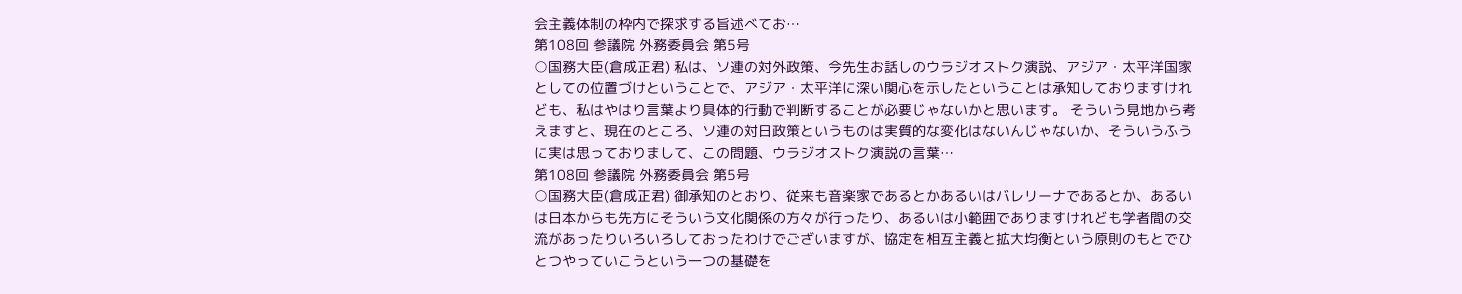会主義体制の枠内で探求する旨述べてお…
第108回 参議院 外務委員会 第5号
○国務大臣(倉成正君) 私は、ソ連の対外政策、今先生お話しのウラジオストク演説、アジア・太平洋国家としての位置づけということで、アジア・太平洋に深い関心を示したということは承知しておりますけれども、私はやはり言葉より具体的行動で判断することが必要じゃないかと思います。 そういう見地から考えますと、現在のところ、ソ連の対日政策というものは実質的な変化はないんじゃないか、そういうふうに実は思っておりまして、この問題、ウラジオストク演説の言葉…
第108回 参議院 外務委員会 第5号
○国務大臣(倉成正君) 御承知のとおり、従来も音楽家であるとかあるいはバレリーナであるとか、あるいは日本からも先方にそういう文化関係の方々が行ったり、あるいは小範囲でありますけれども学者間の交流があったりいろいろしておったわけでございますが、協定を相互主義と拡大均衡という原則のもとでひとつやっていこうという一つの基礎を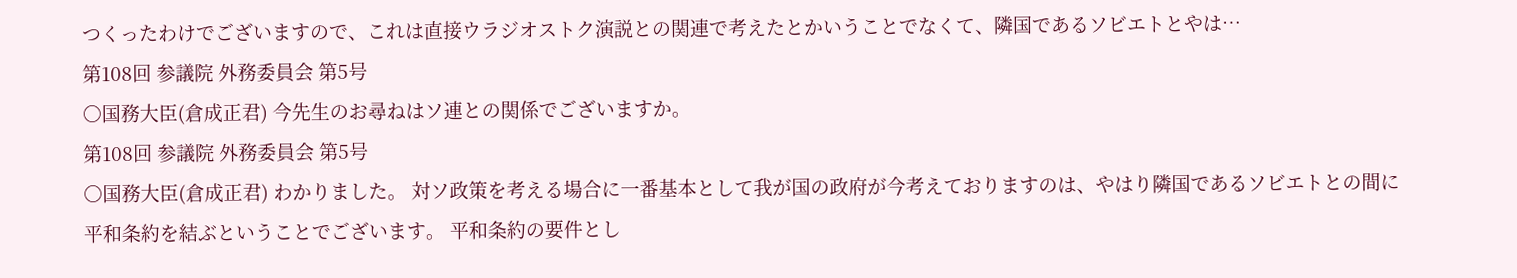つくったわけでございますので、これは直接ウラジオストク演説との関連で考えたとかいうことでなくて、隣国であるソビエトとやは…
第108回 参議院 外務委員会 第5号
○国務大臣(倉成正君) 今先生のお尋ねはソ連との関係でございますか。
第108回 参議院 外務委員会 第5号
○国務大臣(倉成正君) わかりました。 対ソ政策を考える場合に一番基本として我が国の政府が今考えておりますのは、やはり隣国であるソビエトとの間に平和条約を結ぶということでございます。 平和条約の要件とし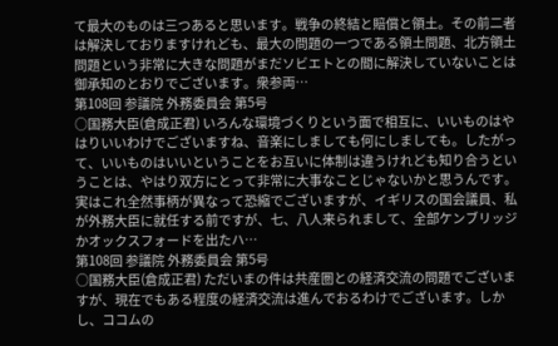て最大のものは三つあると思います。戦争の終結と賠償と領土。その前二者は解決しておりますけれども、最大の問題の一つである領土問題、北方領土問題という非常に大きな問題がまだソビエトとの間に解決していないことは御承知のとおりでございます。衆参両…
第108回 参議院 外務委員会 第5号
○国務大臣(倉成正君) いろんな環境づくりという面で相互に、いいものはやはりいいわけでございますね、音楽にしましても何にしましても。したがって、いいものはいいということをお互いに体制は違うけれども知り合うということは、やはり双方にとって非常に大事なことじゃないかと思うんです。 実はこれ全然事柄が異なって恐縮でございますが、イギリスの国会議員、私が外務大臣に就任する前ですが、七、八人来られまして、全部ケンブリッジかオックスフォードを出たハ…
第108回 参議院 外務委員会 第5号
○国務大臣(倉成正君) ただいまの件は共産圏との経済交流の問題でございますが、現在でもある程度の経済交流は進んでおるわけでございます。しかし、ココムの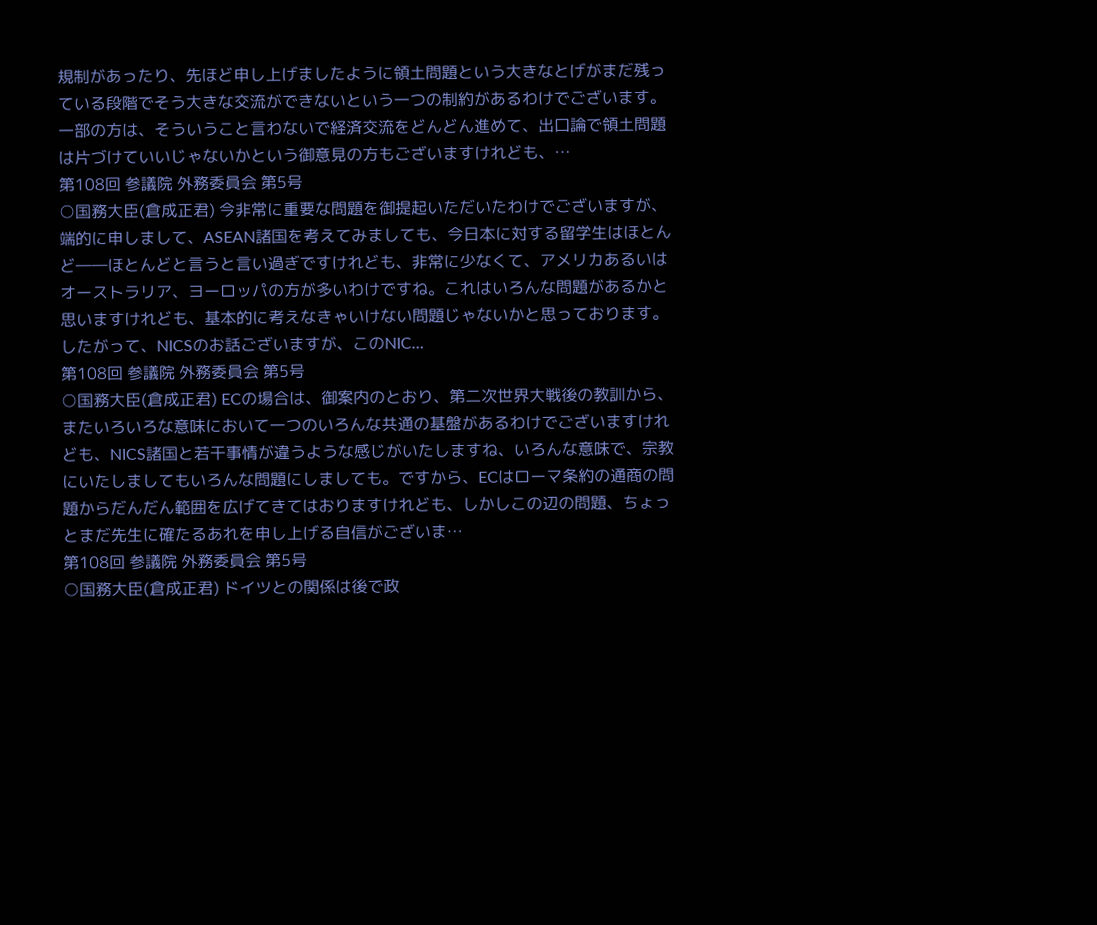規制があったり、先ほど申し上げましたように領土問題という大きなとげがまだ残っている段階でそう大きな交流ができないという一つの制約があるわけでございます。一部の方は、そういうこと言わないで経済交流をどんどん進めて、出口論で領土問題は片づけていいじゃないかという御意見の方もございますけれども、…
第108回 参議院 外務委員会 第5号
○国務大臣(倉成正君) 今非常に重要な問題を御提起いただいたわけでございますが、端的に申しまして、ASEAN諸国を考えてみましても、今日本に対する留学生はほとんど――ほとんどと言うと言い過ぎですけれども、非常に少なくて、アメリカあるいはオーストラリア、ヨーロッパの方が多いわけですね。これはいろんな問題があるかと思いますけれども、基本的に考えなきゃいけない問題じゃないかと思っております。 したがって、NICSのお話ございますが、このNIC…
第108回 参議院 外務委員会 第5号
○国務大臣(倉成正君) ECの場合は、御案内のとおり、第二次世界大戦後の教訓から、またいろいろな意味において一つのいろんな共通の基盤があるわけでございますけれども、NICS諸国と若干事情が違うような感じがいたしますね、いろんな意味で、宗教にいたしましてもいろんな問題にしましても。ですから、ECはローマ条約の通商の問題からだんだん範囲を広げてきてはおりますけれども、しかしこの辺の問題、ちょっとまだ先生に確たるあれを申し上げる自信がございま…
第108回 参議院 外務委員会 第5号
○国務大臣(倉成正君) ドイツとの関係は後で政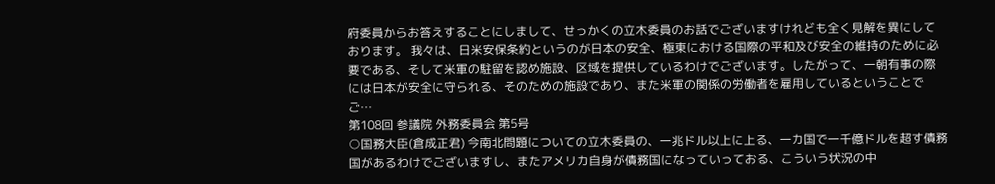府委員からお答えすることにしまして、せっかくの立木委員のお話でございますけれども全く見解を異にしております。 我々は、日米安保条約というのが日本の安全、極東における国際の平和及び安全の維持のために必要である、そして米軍の駐留を認め施設、区域を提供しているわけでございます。したがって、一朝有事の際には日本が安全に守られる、そのための施設であり、また米軍の関係の労働者を雇用しているということでご…
第108回 参議院 外務委員会 第5号
○国務大臣(倉成正君) 今南北問題についての立木委員の、一兆ドル以上に上る、一カ国で一千億ドルを超す債務国があるわけでございますし、またアメリカ自身が債務国になっていっておる、こういう状況の中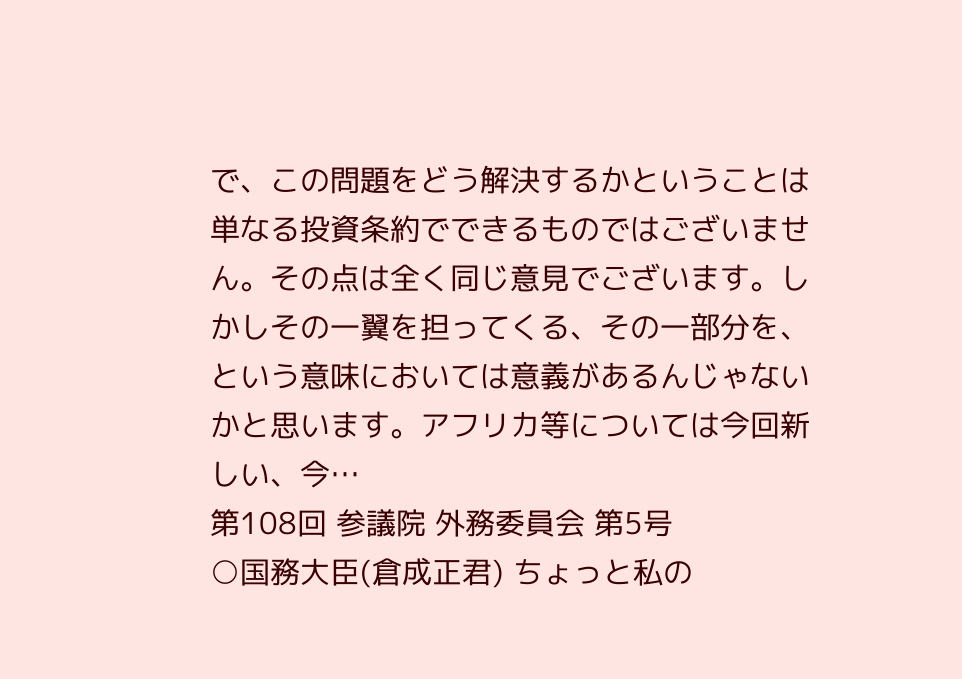で、この問題をどう解決するかということは単なる投資条約でできるものではございません。その点は全く同じ意見でございます。しかしその一翼を担ってくる、その一部分を、という意味においては意義があるんじゃないかと思います。アフリカ等については今回新しい、今…
第108回 参議院 外務委員会 第5号
○国務大臣(倉成正君) ちょっと私の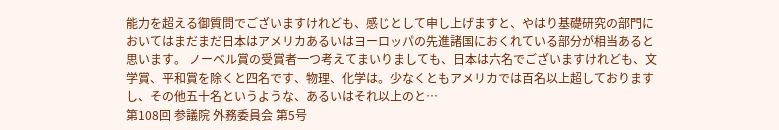能力を超える御質問でございますけれども、感じとして申し上げますと、やはり基礎研究の部門においてはまだまだ日本はアメリカあるいはヨーロッパの先進諸国におくれている部分が相当あると思います。 ノーベル賞の受賞者一つ考えてまいりましても、日本は六名でございますけれども、文学賞、平和賞を除くと四名です、物理、化学は。少なくともアメリカでは百名以上超しておりますし、その他五十名というような、あるいはそれ以上のと…
第108回 参議院 外務委員会 第5号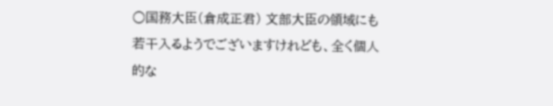○国務大臣(倉成正君) 文部大臣の領域にも若干入るようでございますけれども、全く個人的な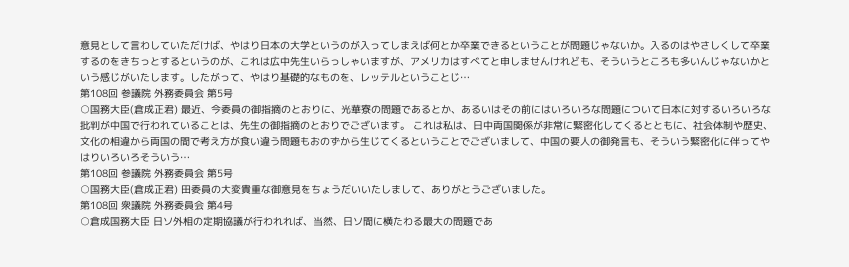意見として言わしていただけば、やはり日本の大学というのが入ってしまえば何とか卒業できるということが問題じゃないか。入るのはやさしくして卒業するのをきちっとするというのが、これは広中先生いらっしゃいますが、アメリカはすべてと申しませんけれども、そういうところも多いんじゃないかという感じがいたします。したがって、やはり基礎的なものを、レッテルということじ…
第108回 参議院 外務委員会 第5号
○国務大臣(倉成正君) 最近、今委員の御指摘のとおりに、光華寮の問題であるとか、あるいはその前にはいろいろな問題について日本に対するいろいろな批判が中国で行われていることは、先生の御指摘のとおりでございます。 これは私は、日中両国関係が非常に緊密化してくるとともに、社会体制や歴史、文化の相違から両国の間で考え方が食い違う問題もおのずから生じてくるということでございまして、中国の要人の御発言も、そういう緊密化に伴ってやはりいろいろそういう…
第108回 参議院 外務委員会 第5号
○国務大臣(倉成正君) 田委員の大変貴重な御意見をちょうだいいたしまして、ありがとうございました。
第108回 衆議院 外務委員会 第4号
○倉成国務大臣 日ソ外相の定期協議が行われれば、当然、日ソ間に横たわる最大の問題であ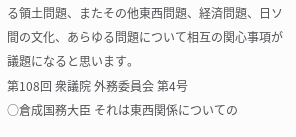る領土問題、またその他東西問題、経済問題、日ソ間の文化、あらゆる問題について相互の関心事項が議題になると思います。
第108回 衆議院 外務委員会 第4号
○倉成国務大臣 それは東西関係についての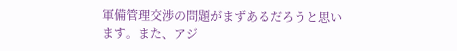軍備管理交渉の問題がまずあるだろうと思います。また、アジ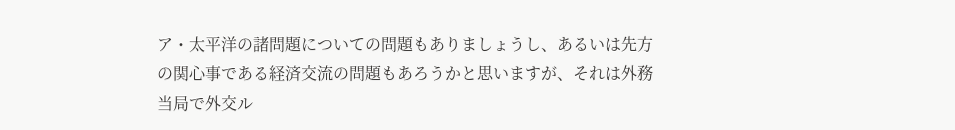ア・太平洋の諸問題についての問題もありましょうし、あるいは先方の関心事である経済交流の問題もあろうかと思いますが、それは外務当局で外交ル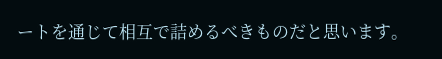ートを通じて相互で詰めるべきものだと思います。